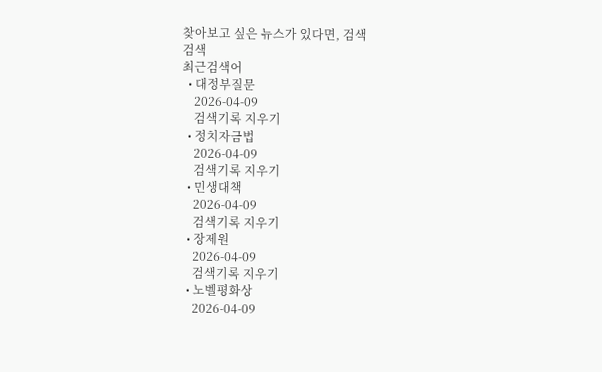찾아보고 싶은 뉴스가 있다면, 검색
검색
최근검색어
  • 대정부질문
    2026-04-09
    검색기록 지우기
  • 정치자금법
    2026-04-09
    검색기록 지우기
  • 민생대책
    2026-04-09
    검색기록 지우기
  • 장제원
    2026-04-09
    검색기록 지우기
  • 노벨평화상
    2026-04-09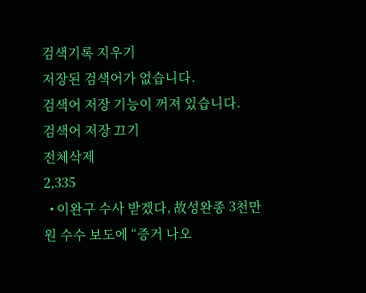검색기록 지우기
저장된 검색어가 없습니다.
검색어 저장 기능이 꺼져 있습니다.
검색어 저장 끄기
전체삭제
2,335
  • 이완구 수사 받겠다, 故성완종 3천만원 수수 보도에 “증거 나오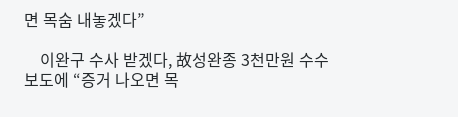면 목숨 내놓겠다”

    이완구 수사 받겠다, 故성완종 3천만원 수수 보도에 “증거 나오면 목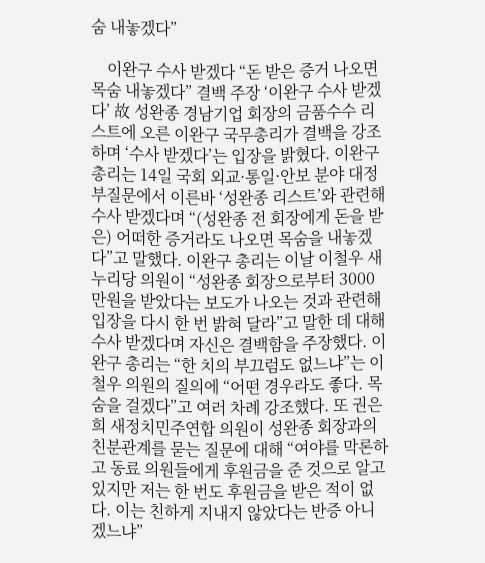숨 내놓겠다”

    이완구 수사 받겠다 “돈 받은 증거 나오면 목숨 내놓겠다” 결백 주장 ‘이완구 수사 받겠다’ 故 성완종 경남기업 회장의 금품수수 리스트에 오른 이완구 국무총리가 결백을 강조하며 ‘수사 받겠다’는 입장을 밝혔다. 이완구 총리는 14일 국회 외교·통일·안보 분야 대정부질문에서 이른바 ‘성완종 리스트’와 관련해 수사 받겠다며 “(성완종 전 회장에게 돈을 받은) 어떠한 증거라도 나오면 목숨을 내놓겠다”고 말했다. 이완구 총리는 이날 이철우 새누리당 의원이 “성완종 회장으로부터 3000만원을 받았다는 보도가 나오는 것과 관련해 입장을 다시 한 번 밝혀 달라”고 말한 데 대해 수사 받겠다며 자신은 결백함을 주장했다. 이완구 총리는 “한 치의 부끄럼도 없느냐”는 이철우 의원의 질의에 “어떤 경우라도 좋다. 목숨을 걸겠다”고 여러 차례 강조했다. 또 권은희 새정치민주연합 의원이 성완종 회장과의 친분관계를 묻는 질문에 대해 “여야를 막론하고 동료 의원들에게 후원금을 준 것으로 알고 있지만 저는 한 번도 후원금을 받은 적이 없다. 이는 친하게 지내지 않았다는 반증 아니겠느냐”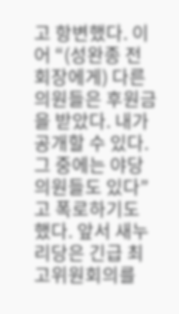고 항변했다. 이어 “(성완종 전 회장에게) 다른 의원들은 후원금을 받았다. 내가 공개할 수 있다. 그 중에는 야당 의원들도 있다”고 폭로하기도 했다. 앞서 새누리당은 긴급 최고위원회의를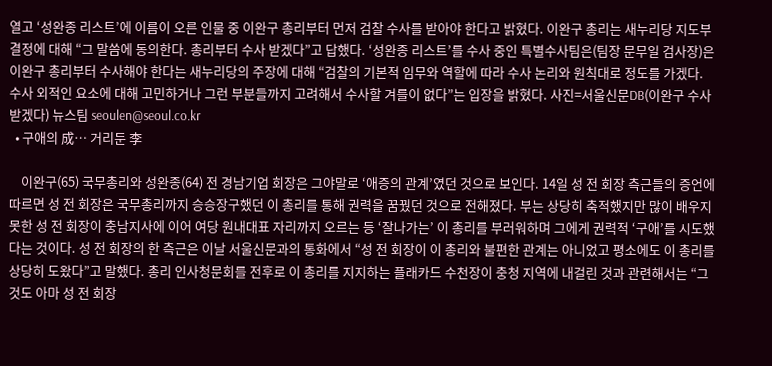열고 ‘성완종 리스트’에 이름이 오른 인물 중 이완구 총리부터 먼저 검찰 수사를 받아야 한다고 밝혔다. 이완구 총리는 새누리당 지도부 결정에 대해 “그 말씀에 동의한다. 총리부터 수사 받겠다”고 답했다. ‘성완종 리스트’를 수사 중인 특별수사팀은(팀장 문무일 검사장)은 이완구 총리부터 수사해야 한다는 새누리당의 주장에 대해 “검찰의 기본적 임무와 역할에 따라 수사 논리와 원칙대로 정도를 가겠다. 수사 외적인 요소에 대해 고민하거나 그런 부분들까지 고려해서 수사할 겨를이 없다”는 입장을 밝혔다. 사진=서울신문DB(이완구 수사 받겠다) 뉴스팀 seoulen@seoul.co.kr
  • 구애의 成… 거리둔 李

    이완구(65) 국무총리와 성완종(64) 전 경남기업 회장은 그야말로 ‘애증의 관계’였던 것으로 보인다. 14일 성 전 회장 측근들의 증언에 따르면 성 전 회장은 국무총리까지 승승장구했던 이 총리를 통해 권력을 꿈꿨던 것으로 전해졌다. 부는 상당히 축적했지만 많이 배우지 못한 성 전 회장이 충남지사에 이어 여당 원내대표 자리까지 오르는 등 ‘잘나가는’ 이 총리를 부러워하며 그에게 권력적 ‘구애’를 시도했다는 것이다. 성 전 회장의 한 측근은 이날 서울신문과의 통화에서 “성 전 회장이 이 총리와 불편한 관계는 아니었고 평소에도 이 총리를 상당히 도왔다”고 말했다. 총리 인사청문회를 전후로 이 총리를 지지하는 플래카드 수천장이 충청 지역에 내걸린 것과 관련해서는 “그것도 아마 성 전 회장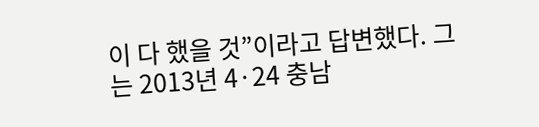이 다 했을 것”이라고 답변했다. 그는 2013년 4·24 충남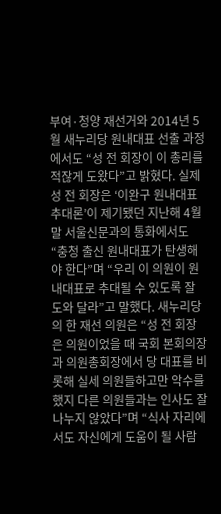부여·청양 재선거와 2014년 5월 새누리당 원내대표 선출 과정에서도 “성 전 회장이 이 총리를 적잖게 도왔다”고 밝혔다. 실제 성 전 회장은 ‘이완구 원내대표 추대론’이 제기됐던 지난해 4월 말 서울신문과의 통화에서도 “충청 출신 원내대표가 탄생해야 한다”며 “우리 이 의원이 원내대표로 추대될 수 있도록 잘 도와 달라”고 말했다. 새누리당의 한 재선 의원은 “성 전 회장은 의원이었을 때 국회 본회의장과 의원총회장에서 당 대표를 비롯해 실세 의원들하고만 악수를 했지 다른 의원들과는 인사도 잘 나누지 않았다”며 “식사 자리에서도 자신에게 도움이 될 사람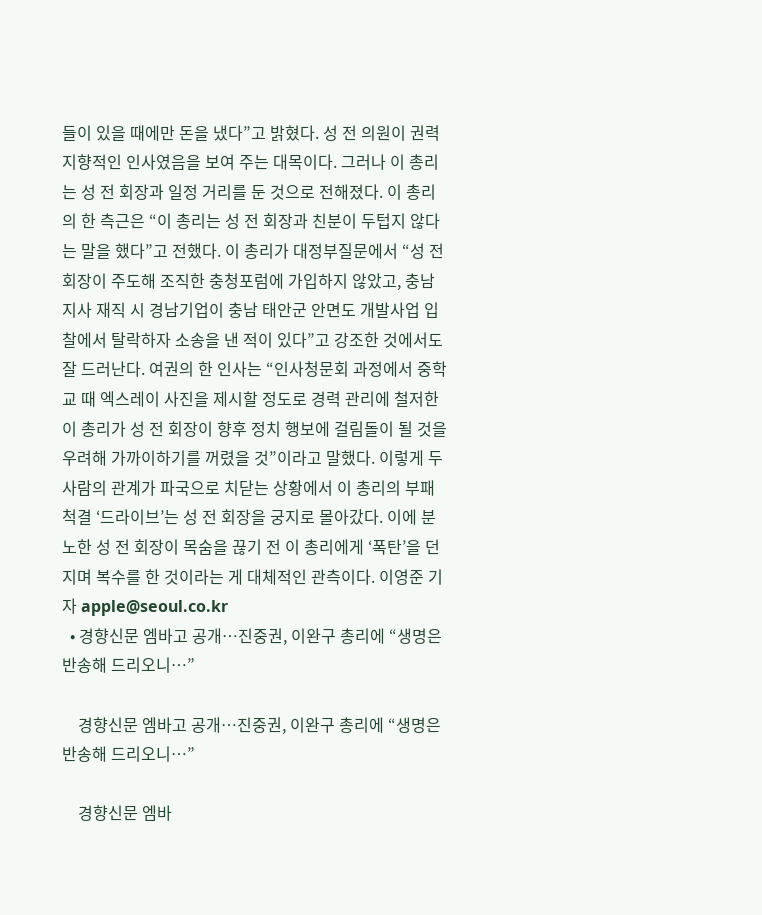들이 있을 때에만 돈을 냈다”고 밝혔다. 성 전 의원이 권력지향적인 인사였음을 보여 주는 대목이다. 그러나 이 총리는 성 전 회장과 일정 거리를 둔 것으로 전해졌다. 이 총리의 한 측근은 “이 총리는 성 전 회장과 친분이 두텁지 않다는 말을 했다”고 전했다. 이 총리가 대정부질문에서 “성 전 회장이 주도해 조직한 충청포럼에 가입하지 않았고, 충남지사 재직 시 경남기업이 충남 태안군 안면도 개발사업 입찰에서 탈락하자 소송을 낸 적이 있다”고 강조한 것에서도 잘 드러난다. 여권의 한 인사는 “인사청문회 과정에서 중학교 때 엑스레이 사진을 제시할 정도로 경력 관리에 철저한 이 총리가 성 전 회장이 향후 정치 행보에 걸림돌이 될 것을 우려해 가까이하기를 꺼렸을 것”이라고 말했다. 이렇게 두 사람의 관계가 파국으로 치닫는 상황에서 이 총리의 부패 척결 ‘드라이브’는 성 전 회장을 궁지로 몰아갔다. 이에 분노한 성 전 회장이 목숨을 끊기 전 이 총리에게 ‘폭탄’을 던지며 복수를 한 것이라는 게 대체적인 관측이다. 이영준 기자 apple@seoul.co.kr
  • 경향신문 엠바고 공개…진중권, 이완구 총리에 “생명은 반송해 드리오니…”

    경향신문 엠바고 공개…진중권, 이완구 총리에 “생명은 반송해 드리오니…”

    경향신문 엠바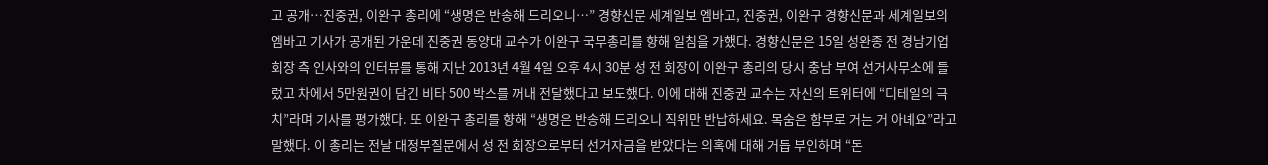고 공개…진중권, 이완구 총리에 “생명은 반송해 드리오니…” 경향신문 세계일보 엠바고, 진중권, 이완구 경향신문과 세계일보의 엠바고 기사가 공개된 가운데 진중권 동양대 교수가 이완구 국무총리를 향해 일침을 가했다. 경향신문은 15일 성완종 전 경남기업 회장 측 인사와의 인터뷰를 통해 지난 2013년 4월 4일 오후 4시 30분 성 전 회장이 이완구 총리의 당시 충남 부여 선거사무소에 들렀고 차에서 5만원권이 담긴 비타 500 박스를 꺼내 전달했다고 보도했다. 이에 대해 진중권 교수는 자신의 트위터에 “디테일의 극치”라며 기사를 평가했다. 또 이완구 총리를 향해 “생명은 반송해 드리오니 직위만 반납하세요. 목숨은 함부로 거는 거 아녜요”라고 말했다. 이 총리는 전날 대정부질문에서 성 전 회장으로부터 선거자금을 받았다는 의혹에 대해 거듭 부인하며 “돈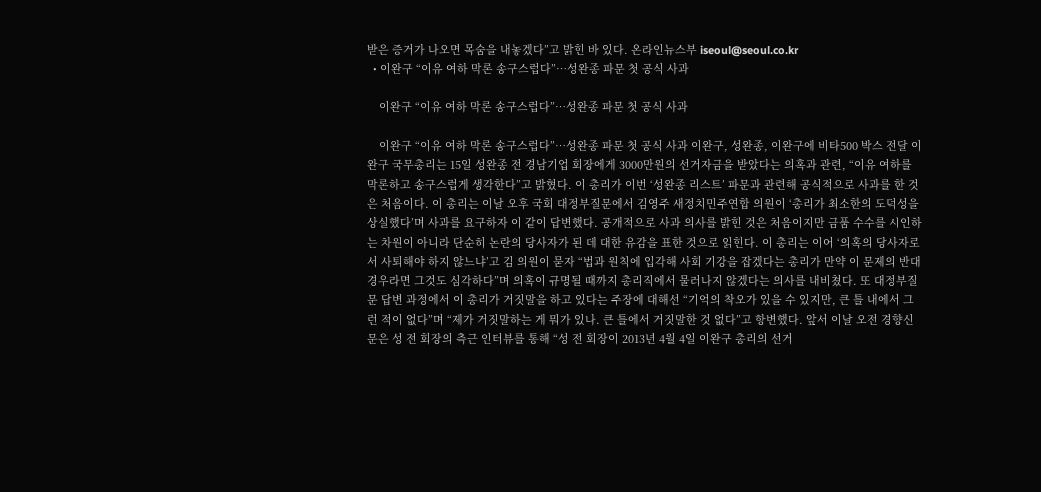받은 증거가 나오면 목숨을 내놓겠다”고 밝힌 바 있다. 온라인뉴스부 iseoul@seoul.co.kr
  • 이완구 “이유 여하 막론 송구스럽다”…성완종 파문 첫 공식 사과

    이완구 “이유 여하 막론 송구스럽다”…성완종 파문 첫 공식 사과

    이완구 “이유 여하 막론 송구스럽다”…성완종 파문 첫 공식 사과 이완구, 성완종, 이완구에 비타500 박스 전달 이완구 국무총리는 15일 성완종 전 경남기업 회장에게 3000만원의 선거자금을 받았다는 의혹과 관련, “이유 여하를 막론하고 송구스럽게 생각한다”고 밝혔다. 이 총리가 이번 ‘성완종 리스트’ 파문과 관련해 공식적으로 사과를 한 것은 처음이다. 이 총리는 이날 오후 국회 대정부질문에서 김영주 새정치민주연합 의원이 ‘총리가 최소한의 도덕성을 상실했다’며 사과를 요구하자 이 같이 답변했다. 공개적으로 사과 의사를 밝힌 것은 처음이지만 금품 수수를 시인하는 차원이 아니라 단순히 논란의 당사자가 된 데 대한 유감을 표한 것으로 읽힌다. 이 총리는 이어 ‘의혹의 당사자로서 사퇴해야 하지 않느냐’고 김 의원이 묻자 “법과 원칙에 입각해 사회 기강을 잡겠다는 총리가 만약 이 문제의 반대 경우라면 그것도 심각하다”며 의혹이 규명될 때까지 총리직에서 물러나지 않겠다는 의사를 내비쳤다. 또 대정부질문 답변 과정에서 이 총리가 거짓말을 하고 있다는 주장에 대해선 “기억의 착오가 있을 수 있지만, 큰 틀 내에서 그런 적이 없다”며 “제가 거짓말하는 게 뭐가 있나. 큰 틀에서 거짓말한 것 없다”고 항변했다. 앞서 이날 오전 경향신문은 성 전 회장의 측근 인터뷰를 통해 “성 전 회장이 2013년 4월 4일 이완구 총리의 선거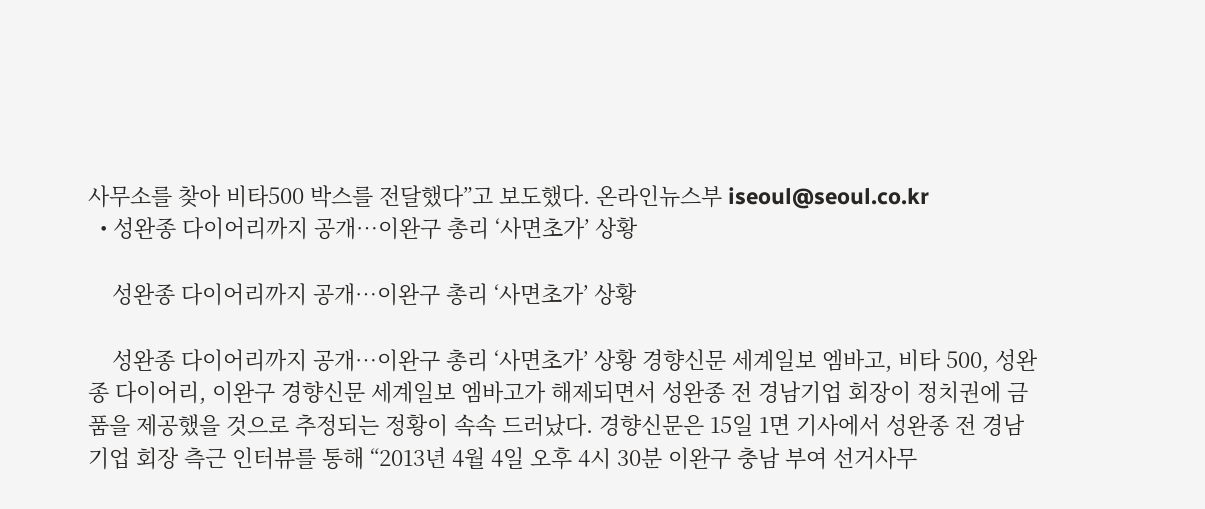사무소를 찾아 비타500 박스를 전달했다”고 보도했다. 온라인뉴스부 iseoul@seoul.co.kr
  • 성완종 다이어리까지 공개…이완구 총리 ‘사면초가’ 상황

    성완종 다이어리까지 공개…이완구 총리 ‘사면초가’ 상황

    성완종 다이어리까지 공개…이완구 총리 ‘사면초가’ 상황 경향신문 세계일보 엠바고, 비타 500, 성완종 다이어리, 이완구 경향신문 세계일보 엠바고가 해제되면서 성완종 전 경남기업 회장이 정치권에 금품을 제공했을 것으로 추정되는 정황이 속속 드러났다. 경향신문은 15일 1면 기사에서 성완종 전 경남기업 회장 측근 인터뷰를 통해 “2013년 4월 4일 오후 4시 30분 이완구 충남 부여 선거사무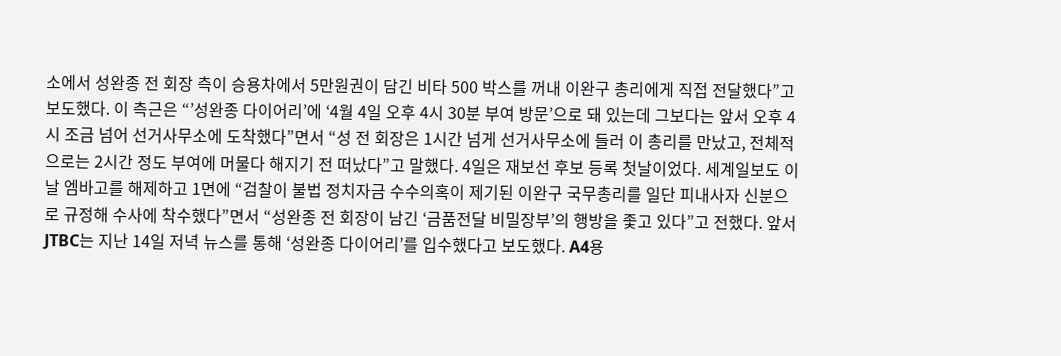소에서 성완종 전 회장 측이 승용차에서 5만원권이 담긴 비타 500 박스를 꺼내 이완구 총리에게 직접 전달했다”고 보도했다. 이 측근은 “’성완종 다이어리’에 ‘4월 4일 오후 4시 30분 부여 방문’으로 돼 있는데 그보다는 앞서 오후 4시 조금 넘어 선거사무소에 도착했다”면서 “성 전 회장은 1시간 넘게 선거사무소에 들러 이 총리를 만났고, 전체적으로는 2시간 정도 부여에 머물다 해지기 전 떠났다”고 말했다. 4일은 재보선 후보 등록 첫날이었다. 세계일보도 이날 엠바고를 해제하고 1면에 “검찰이 불법 정치자금 수수의혹이 제기된 이완구 국무총리를 일단 피내사자 신분으로 규정해 수사에 착수했다”면서 “성완종 전 회장이 남긴 ‘금품전달 비밀장부’의 행방을 좇고 있다”고 전했다. 앞서 JTBC는 지난 14일 저녁 뉴스를 통해 ‘성완종 다이어리’를 입수했다고 보도했다. A4용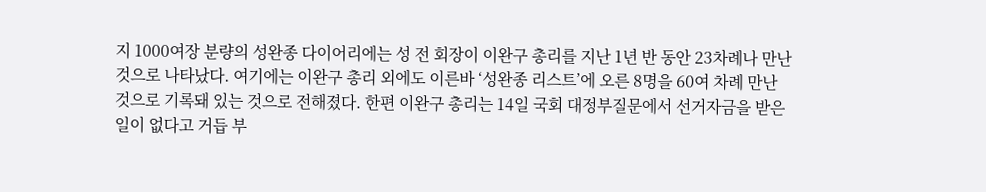지 1000여장 분량의 성완종 다이어리에는 성 전 회장이 이완구 총리를 지난 1년 반 동안 23차례나 만난 것으로 나타났다. 여기에는 이완구 총리 외에도 이른바 ‘성완종 리스트’에 오른 8명을 60여 차례 만난 것으로 기록돼 있는 것으로 전해졌다. 한편 이완구 총리는 14일 국회 대정부질문에서 선거자금을 받은 일이 없다고 거듭 부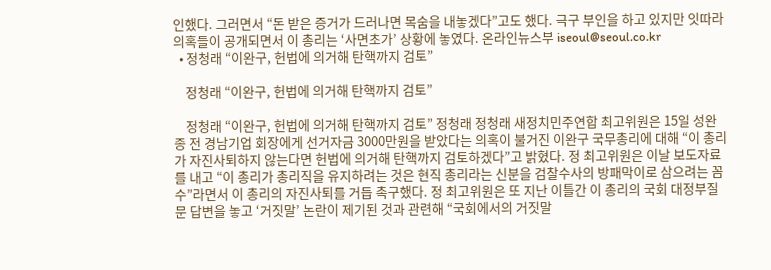인했다. 그러면서 “돈 받은 증거가 드러나면 목숨을 내놓겠다”고도 했다. 극구 부인을 하고 있지만 잇따라 의혹들이 공개되면서 이 총리는 ‘사면초가’ 상황에 놓였다. 온라인뉴스부 iseoul@seoul.co.kr
  • 정청래 “이완구, 헌법에 의거해 탄핵까지 검토”

    정청래 “이완구, 헌법에 의거해 탄핵까지 검토”

    정청래 “이완구, 헌법에 의거해 탄핵까지 검토” 정청래 정청래 새정치민주연합 최고위원은 15일 성완종 전 경남기업 회장에게 선거자금 3000만원을 받았다는 의혹이 불거진 이완구 국무총리에 대해 “이 총리가 자진사퇴하지 않는다면 헌법에 의거해 탄핵까지 검토하겠다”고 밝혔다. 정 최고위원은 이날 보도자료를 내고 “이 총리가 총리직을 유지하려는 것은 현직 총리라는 신분을 검찰수사의 방패막이로 삼으려는 꼼수”라면서 이 총리의 자진사퇴를 거듭 촉구했다. 정 최고위원은 또 지난 이틀간 이 총리의 국회 대정부질문 답변을 놓고 ‘거짓말’ 논란이 제기된 것과 관련해 “국회에서의 거짓말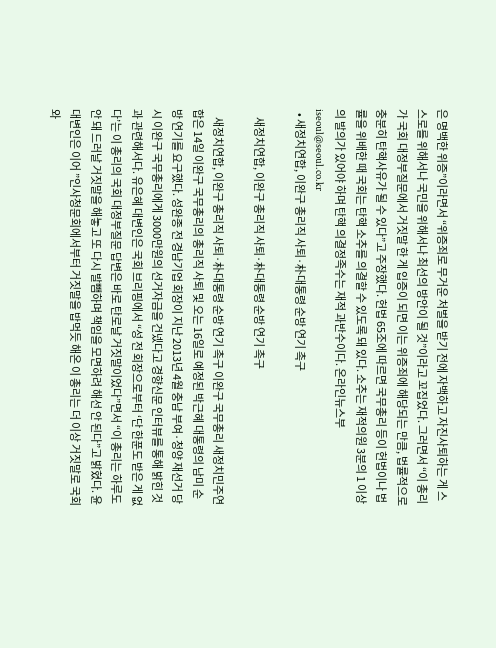은 명백한 위증”이라면서 “위증죄로 무거운 처벌을 받기 전에 자백하고 자진사퇴하는 게 스스로를 위해서나 국민을 위해서나 최선의 방안이 될 것”이라고 꼬집었다. 그러면서 “이 총리가 국회 대정부질문에서 거짓말 한 게 입증이 되면 이는 위증죄에 해당되는 만큼, 법률적으로 충분히 탄핵사유가 될 수 있다”고 주장했다. 헌법 65조에 따르면 국무총리 등이 헌법이나 법률을 위배한 때 국회는 탄핵 소추를 의결할 수 있도록 돼 있다. 소추는 재적의원 3분의 1 이상의 발의가 있어야 하며 탄핵 의결정족수는 재적 과반수이다. 온라인뉴스부 iseoul@seoul.co.kr
  • 새정치연합, 이완구 총리직 사퇴·朴대통령 순방 연기 촉구

    새정치연합, 이완구 총리직 사퇴·朴대통령 순방 연기 촉구

    새정치연합, 이완구 총리직 사퇴·朴대통령 순방 연기 촉구 이완구 국무총리 새정치민주연합은 14일 이완구 국무총리의 총리직 사퇴 및 오는 16일로 예정된 박근혜 대통령의 남미 순방 연기를 요구했다. 성완종 전 경남기업 회장이 지난 2013년 4월 충남 부여·청양 재선거 당시 이완구 국무총리에게 3000만원의 선거자금을 건넸다고 경향신문 인터뷰를 통해 밝힌 것과 관련해서다. 유은혜 대변인은 국회 브리핑에서 “성 전 회장으로부터 ‘단 한푼도 받은 게 없다’는 이 총리의 국회 대정부질문 답변은 바로 탄로날 거짓말이었다”면서 “이 총리는 하루도 안 돼 드러날 거짓말을 해놓고 또 다시 발뺌하며 책임을 모면하려 해선 안 된다”고 밝혔다. 윤 대변인은 이어 ”인사청문회에서부터 거짓말을 밥먹듯 해온 이 총리는 더 이상 거짓말로 국회와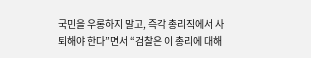국민을 우롱하지 말고, 즉각 총리직에서 사퇴해야 한다”면서 “검찰은 이 총리에 대해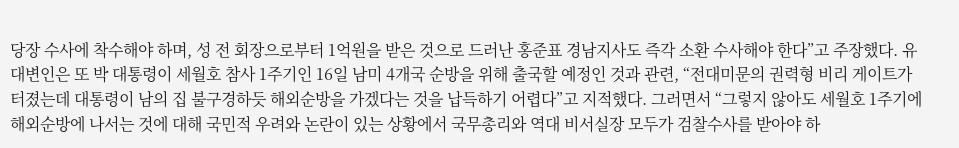당장 수사에 착수해야 하며, 성 전 회장으로부터 1억원을 받은 것으로 드러난 홍준표 경남지사도 즉각 소환 수사해야 한다”고 주장했다. 유 대변인은 또 박 대통령이 세월호 참사 1주기인 16일 남미 4개국 순방을 위해 출국할 예정인 것과 관련, “전대미문의 권력형 비리 게이트가 터졌는데 대통령이 남의 집 불구경하듯 해외순방을 가겠다는 것을 납득하기 어렵다”고 지적했다. 그러면서 “그렇지 않아도 세월호 1주기에 해외순방에 나서는 것에 대해 국민적 우려와 논란이 있는 상황에서 국무총리와 역대 비서실장 모두가 검찰수사를 받아야 하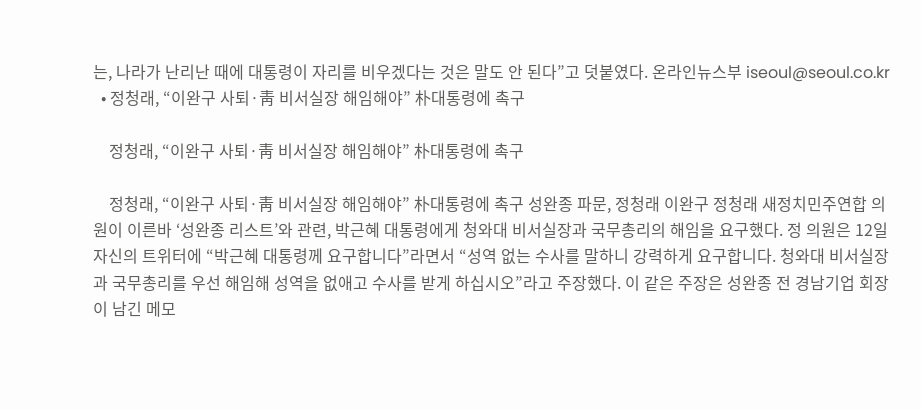는, 나라가 난리난 때에 대통령이 자리를 비우겠다는 것은 말도 안 된다”고 덧붙였다. 온라인뉴스부 iseoul@seoul.co.kr
  • 정청래, “이완구 사퇴·靑 비서실장 해임해야” 朴대통령에 촉구

    정청래, “이완구 사퇴·靑 비서실장 해임해야” 朴대통령에 촉구

    정청래, “이완구 사퇴·靑 비서실장 해임해야” 朴대통령에 촉구 성완종 파문, 정청래 이완구 정청래 새정치민주연합 의원이 이른바 ‘성완종 리스트’와 관련, 박근혜 대통령에게 청와대 비서실장과 국무총리의 해임을 요구했다. 정 의원은 12일 자신의 트위터에 “박근혜 대통령께 요구합니다”라면서 “성역 없는 수사를 말하니 강력하게 요구합니다. 청와대 비서실장과 국무총리를 우선 해임해 성역을 없애고 수사를 받게 하십시오”라고 주장했다. 이 같은 주장은 성완종 전 경남기업 회장이 남긴 메모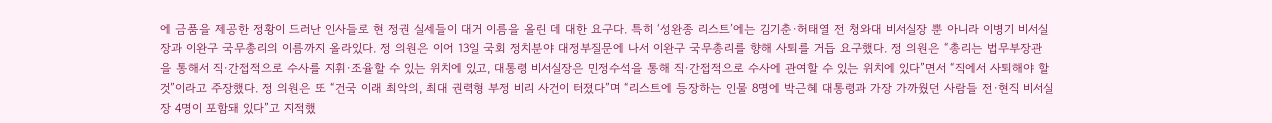에 금품을 제공한 정황이 드러난 인사들로 현 정권 실세들이 대거 이름을 올린 데 대한 요구다. 특히 ‘성완종 리스트’에는 김기춘·허태열 전 청와대 비서실장 뿐 아니라 이병기 비서실장과 이완구 국무총리의 이름까지 올라있다. 정 의원은 이어 13일 국회 정치분야 대정부질문에 나서 이완구 국무총리를 향해 사퇴를 거듭 요구했다. 정 의원은 “총리는 법무부장관을 통해서 직·간접적으로 수사를 지휘·조율할 수 있는 위치에 있고, 대통령 비서실장은 민정수석을 통해 직·간접적으로 수사에 관여할 수 있는 위치에 있다”면서 “직에서 사퇴해야 할 것”이라고 주장했다. 정 의원은 또 “건국 이래 최악의, 최대 권력형 부정 비리 사건이 터졌다”며 “리스트에 등장하는 인물 8명에 박근혜 대통령과 가장 가까웠던 사람들 전·현직 비서실장 4명이 포함돼 있다”고 지적했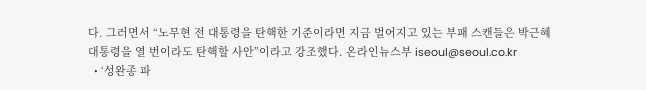다. 그러면서 “노무현 전 대통령을 탄핵한 기준이라면 지금 벌어지고 있는 부패 스캔들은 박근혜 대통령을 열 번이라도 탄핵할 사안”이라고 강조했다. 온라인뉴스부 iseoul@seoul.co.kr
  • ‘성완종 파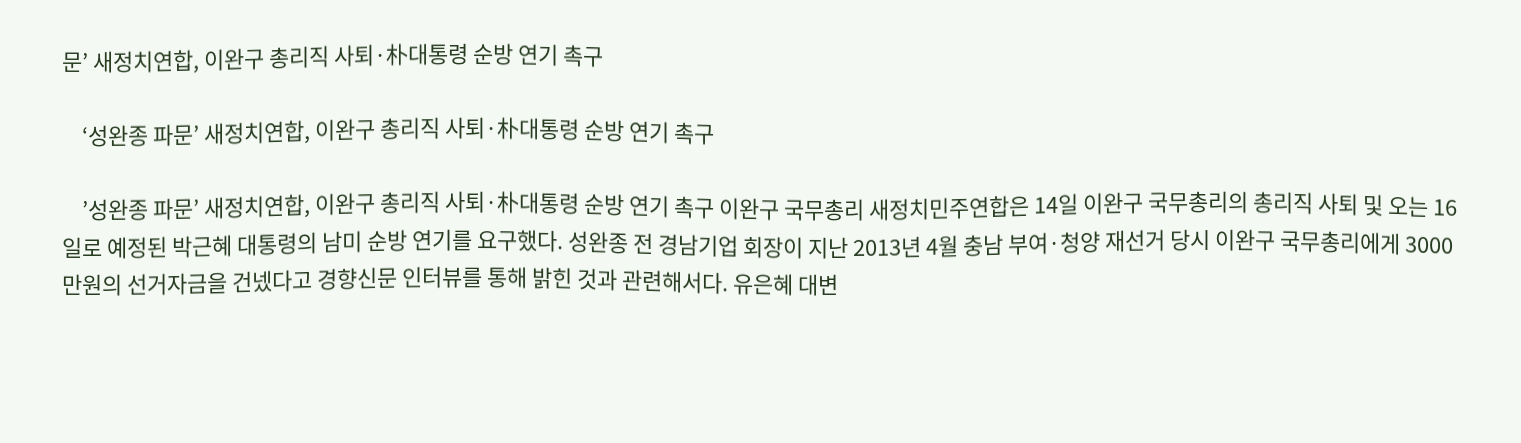문’ 새정치연합, 이완구 총리직 사퇴·朴대통령 순방 연기 촉구

    ‘성완종 파문’ 새정치연합, 이완구 총리직 사퇴·朴대통령 순방 연기 촉구

    ’성완종 파문’ 새정치연합, 이완구 총리직 사퇴·朴대통령 순방 연기 촉구 이완구 국무총리 새정치민주연합은 14일 이완구 국무총리의 총리직 사퇴 및 오는 16일로 예정된 박근혜 대통령의 남미 순방 연기를 요구했다. 성완종 전 경남기업 회장이 지난 2013년 4월 충남 부여·청양 재선거 당시 이완구 국무총리에게 3000만원의 선거자금을 건넸다고 경향신문 인터뷰를 통해 밝힌 것과 관련해서다. 유은혜 대변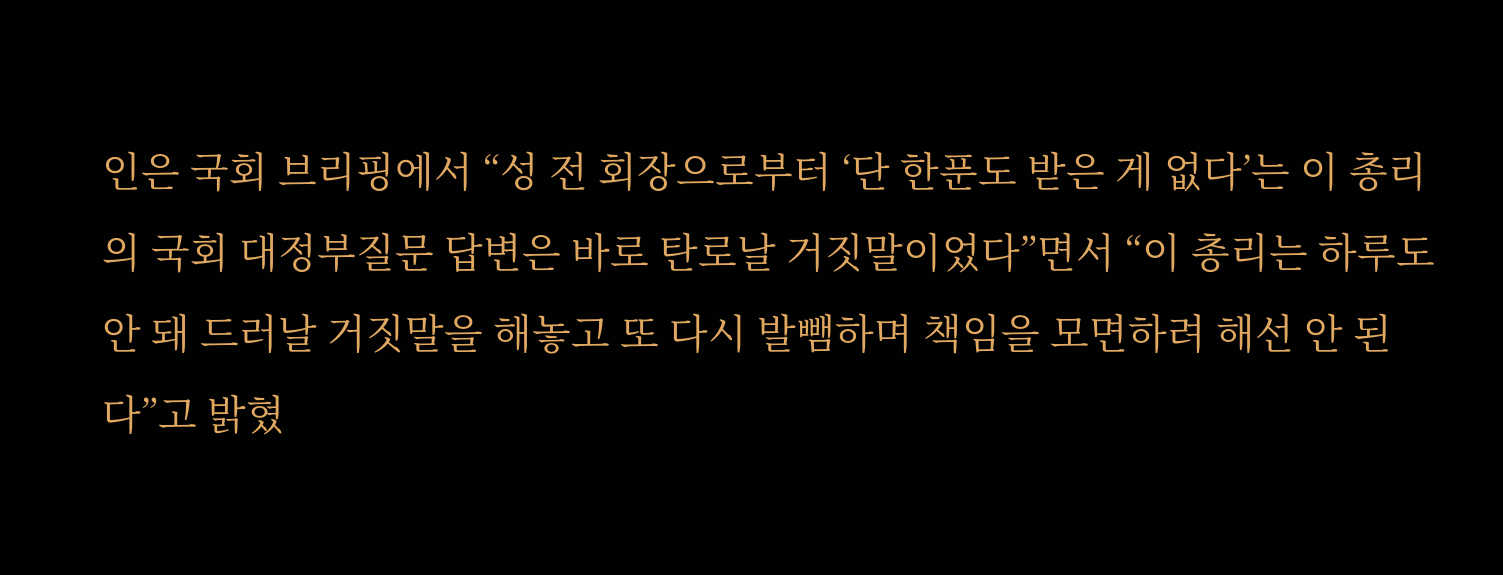인은 국회 브리핑에서 “성 전 회장으로부터 ‘단 한푼도 받은 게 없다’는 이 총리의 국회 대정부질문 답변은 바로 탄로날 거짓말이었다”면서 “이 총리는 하루도 안 돼 드러날 거짓말을 해놓고 또 다시 발뺌하며 책임을 모면하려 해선 안 된다”고 밝혔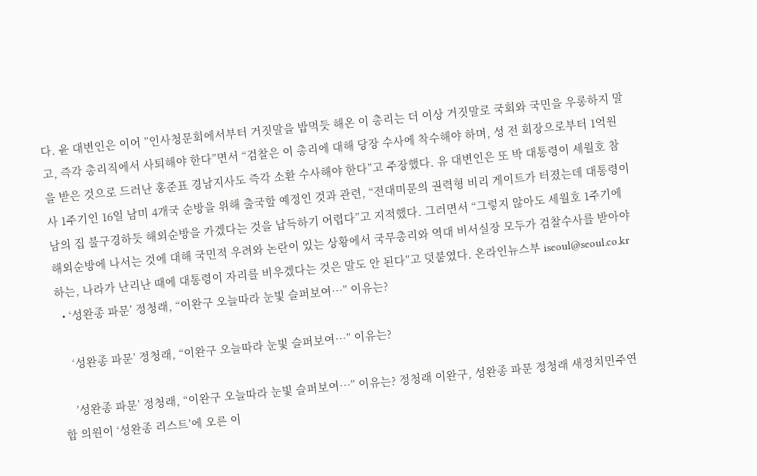다. 윤 대변인은 이어 ”인사청문회에서부터 거짓말을 밥먹듯 해온 이 총리는 더 이상 거짓말로 국회와 국민을 우롱하지 말고, 즉각 총리직에서 사퇴해야 한다”면서 “검찰은 이 총리에 대해 당장 수사에 착수해야 하며, 성 전 회장으로부터 1억원을 받은 것으로 드러난 홍준표 경남지사도 즉각 소환 수사해야 한다”고 주장했다. 유 대변인은 또 박 대통령이 세월호 참사 1주기인 16일 남미 4개국 순방을 위해 출국할 예정인 것과 관련, “전대미문의 권력형 비리 게이트가 터졌는데 대통령이 남의 집 불구경하듯 해외순방을 가겠다는 것을 납득하기 어렵다”고 지적했다. 그러면서 “그렇지 않아도 세월호 1주기에 해외순방에 나서는 것에 대해 국민적 우려와 논란이 있는 상황에서 국무총리와 역대 비서실장 모두가 검찰수사를 받아야 하는, 나라가 난리난 때에 대통령이 자리를 비우겠다는 것은 말도 안 된다”고 덧붙였다. 온라인뉴스부 iseoul@seoul.co.kr
  • ‘성완종 파문’ 정청래, “이완구 오늘따라 눈빛 슬퍼보여…” 이유는?

    ‘성완종 파문’ 정청래, “이완구 오늘따라 눈빛 슬퍼보여…” 이유는?

    ’성완종 파문’ 정청래, “이완구 오늘따라 눈빛 슬퍼보여…” 이유는? 정청래 이완구, 성완종 파문 정청래 새정치민주연합 의원이 ‘성완종 리스트’에 오른 이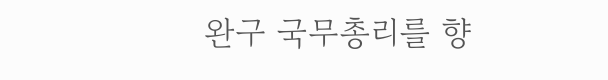완구 국무총리를 향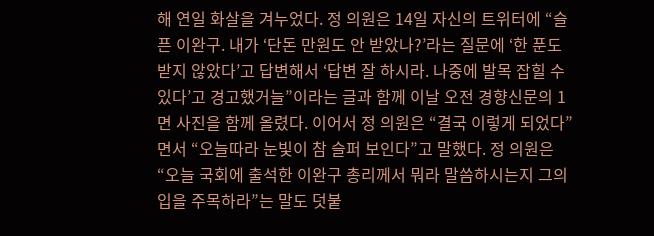해 연일 화살을 겨누었다. 정 의원은 14일 자신의 트위터에 “슬픈 이완구. 내가 ‘단돈 만원도 안 받았나?’라는 질문에 ‘한 푼도 받지 않았다’고 답변해서 ‘답변 잘 하시라. 나중에 발목 잡힐 수 있다’고 경고했거늘”이라는 글과 함께 이날 오전 경향신문의 1면 사진을 함께 올렸다. 이어서 정 의원은 “결국 이렇게 되었다”면서 “오늘따라 눈빛이 참 슬퍼 보인다”고 말했다. 정 의원은 “오늘 국회에 출석한 이완구 총리께서 뭐라 말씀하시는지 그의 입을 주목하라”는 말도 덧붙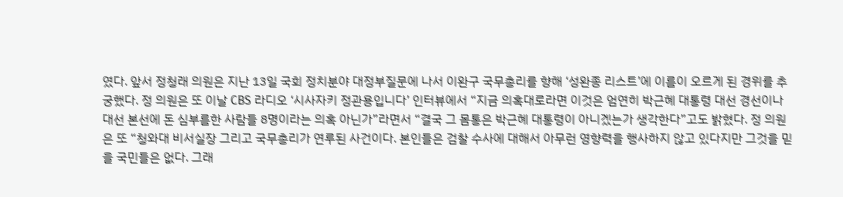였다. 앞서 정청래 의원은 지난 13일 국회 정치분야 대정부질문에 나서 이완구 국무총리를 향해 ‘성완종 리스트’에 이름이 오르게 된 경위를 추궁했다. 정 의원은 또 이날 CBS 라디오 ‘시사자키 정관용입니다’ 인터뷰에서 “지금 의혹대로라면 이것은 엄연히 박근혜 대통령 대선 경선이나 대선 본선에 돈 심부름한 사람들 8명이라는 의혹 아닌가”라면서 “결국 그 몸통은 박근혜 대통령이 아니겠는가 생각한다”고도 밝혔다. 정 의원은 또 “청와대 비서실장 그리고 국무총리가 연루된 사건이다. 본인들은 검찰 수사에 대해서 아무런 영향력을 행사하지 않고 있다지만 그것을 믿을 국민들은 없다. 그래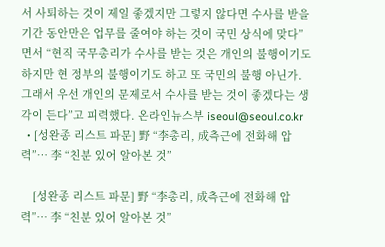서 사퇴하는 것이 제일 좋겠지만 그렇지 않다면 수사를 받을 기간 동안만은 업무를 줄여야 하는 것이 국민 상식에 맞다”면서 “현직 국무총리가 수사를 받는 것은 개인의 불행이기도 하지만 현 정부의 불행이기도 하고 또 국민의 불행 아닌가. 그래서 우선 개인의 문제로서 수사를 받는 것이 좋겠다는 생각이 든다”고 피력했다. 온라인뉴스부 iseoul@seoul.co.kr
  • [성완종 리스트 파문] 野 “李총리, 成측근에 전화해 압력”… 李 “친분 있어 알아본 것”

    [성완종 리스트 파문] 野 “李총리, 成측근에 전화해 압력”… 李 “친분 있어 알아본 것”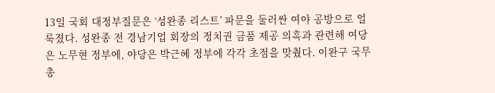13일 국회 대정부질문은 ‘성완종 리스트’ 파문을 둘러싼 여야 공방으로 얼룩졌다. 성완종 전 경남기업 회장의 정치권 금품 제공 의혹과 관련해 여당은 노무현 정부에, 야당은 박근혜 정부에 각각 초점을 맞췄다. 이완구 국무총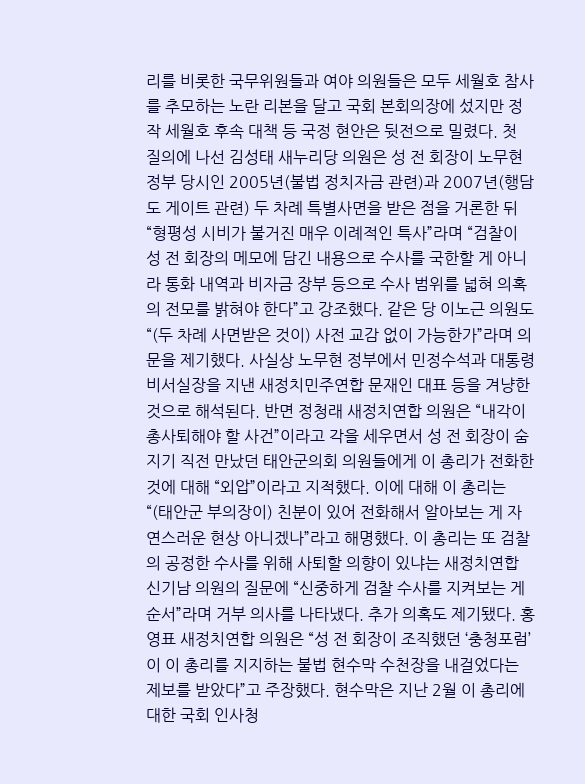리를 비롯한 국무위원들과 여야 의원들은 모두 세월호 참사를 추모하는 노란 리본을 달고 국회 본회의장에 섰지만 정작 세월호 후속 대책 등 국정 현안은 뒷전으로 밀렸다. 첫 질의에 나선 김성태 새누리당 의원은 성 전 회장이 노무현 정부 당시인 2005년(불법 정치자금 관련)과 2007년(행담도 게이트 관련) 두 차례 특별사면을 받은 점을 거론한 뒤 “형평성 시비가 불거진 매우 이례적인 특사”라며 “검찰이 성 전 회장의 메모에 담긴 내용으로 수사를 국한할 게 아니라 통화 내역과 비자금 장부 등으로 수사 범위를 넓혀 의혹의 전모를 밝혀야 한다”고 강조했다. 같은 당 이노근 의원도 “(두 차례 사면받은 것이) 사전 교감 없이 가능한가”라며 의문을 제기했다. 사실상 노무현 정부에서 민정수석과 대통령 비서실장을 지낸 새정치민주연합 문재인 대표 등을 겨냥한 것으로 해석된다. 반면 정청래 새정치연합 의원은 “내각이 총사퇴해야 할 사건”이라고 각을 세우면서 성 전 회장이 숨지기 직전 만났던 태안군의회 의원들에게 이 총리가 전화한 것에 대해 “외압”이라고 지적했다. 이에 대해 이 총리는 “(태안군 부의장이) 친분이 있어 전화해서 알아보는 게 자연스러운 현상 아니겠나”라고 해명했다. 이 총리는 또 검찰의 공정한 수사를 위해 사퇴할 의향이 있냐는 새정치연합 신기남 의원의 질문에 “신중하게 검찰 수사를 지켜보는 게 순서”라며 거부 의사를 나타냈다. 추가 의혹도 제기됐다. 홍영표 새정치연합 의원은 “성 전 회장이 조직했던 ‘충청포럼’이 이 총리를 지지하는 불법 현수막 수천장을 내걸었다는 제보를 받았다”고 주장했다. 현수막은 지난 2월 이 총리에 대한 국회 인사청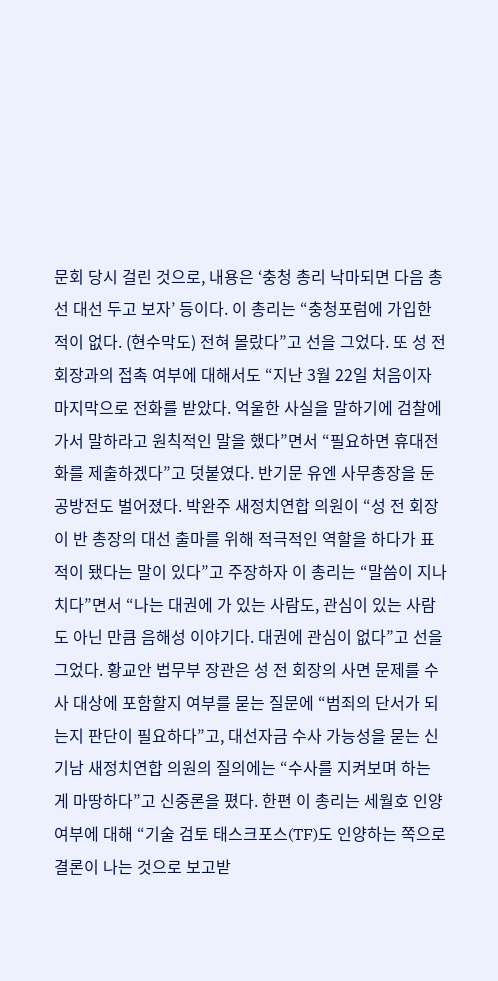문회 당시 걸린 것으로, 내용은 ‘충청 총리 낙마되면 다음 총선 대선 두고 보자’ 등이다. 이 총리는 “충청포럼에 가입한 적이 없다. (현수막도) 전혀 몰랐다”고 선을 그었다. 또 성 전 회장과의 접촉 여부에 대해서도 “지난 3월 22일 처음이자 마지막으로 전화를 받았다. 억울한 사실을 말하기에 검찰에 가서 말하라고 원칙적인 말을 했다”면서 “필요하면 휴대전화를 제출하겠다”고 덧붙였다. 반기문 유엔 사무총장을 둔 공방전도 벌어졌다. 박완주 새정치연합 의원이 “성 전 회장이 반 총장의 대선 출마를 위해 적극적인 역할을 하다가 표적이 됐다는 말이 있다”고 주장하자 이 총리는 “말씀이 지나치다”면서 “나는 대권에 가 있는 사람도, 관심이 있는 사람도 아닌 만큼 음해성 이야기다. 대권에 관심이 없다”고 선을 그었다. 황교안 법무부 장관은 성 전 회장의 사면 문제를 수사 대상에 포함할지 여부를 묻는 질문에 “범죄의 단서가 되는지 판단이 필요하다”고, 대선자금 수사 가능성을 묻는 신기남 새정치연합 의원의 질의에는 “수사를 지켜보며 하는 게 마땅하다”고 신중론을 폈다. 한편 이 총리는 세월호 인양 여부에 대해 “기술 검토 태스크포스(TF)도 인양하는 쪽으로 결론이 나는 것으로 보고받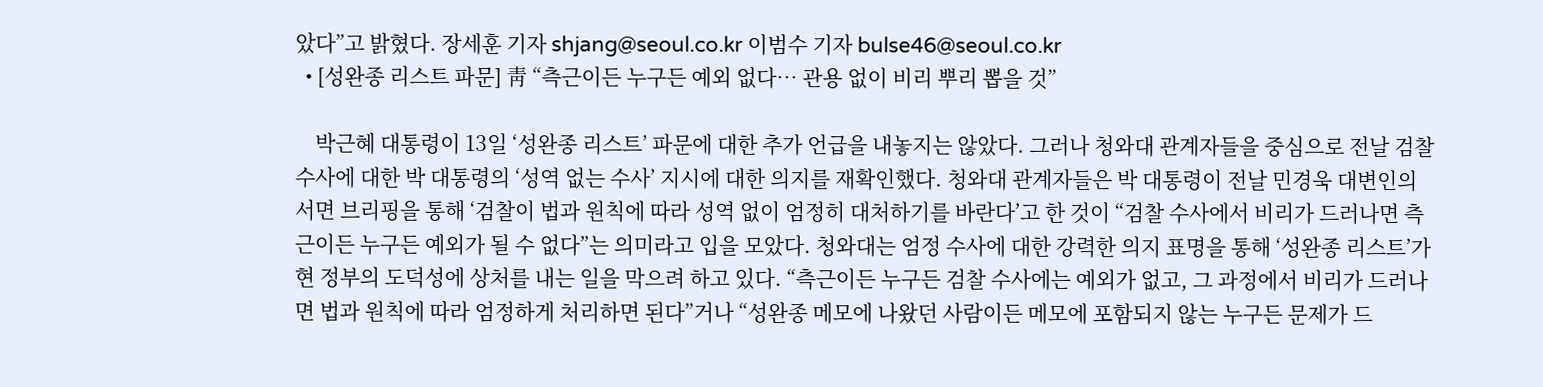았다”고 밝혔다. 장세훈 기자 shjang@seoul.co.kr 이범수 기자 bulse46@seoul.co.kr
  • [성완종 리스트 파문] 靑 “측근이든 누구든 예외 없다… 관용 없이 비리 뿌리 뽑을 것”

    박근혜 대통령이 13일 ‘성완종 리스트’ 파문에 대한 추가 언급을 내놓지는 않았다. 그러나 청와대 관계자들을 중심으로 전날 검찰 수사에 대한 박 대통령의 ‘성역 없는 수사’ 지시에 대한 의지를 재확인했다. 청와대 관계자들은 박 대통령이 전날 민경욱 대변인의 서면 브리핑을 통해 ‘검찰이 법과 원칙에 따라 성역 없이 엄정히 대처하기를 바란다’고 한 것이 “검찰 수사에서 비리가 드러나면 측근이든 누구든 예외가 될 수 없다”는 의미라고 입을 모았다. 청와대는 엄정 수사에 대한 강력한 의지 표명을 통해 ‘성완종 리스트’가 현 정부의 도덕성에 상처를 내는 일을 막으려 하고 있다. “측근이든 누구든 검찰 수사에는 예외가 없고, 그 과정에서 비리가 드러나면 법과 원칙에 따라 엄정하게 처리하면 된다”거나 “성완종 메모에 나왔던 사람이든 메모에 포함되지 않는 누구든 문제가 드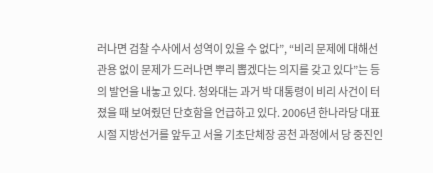러나면 검찰 수사에서 성역이 있을 수 없다”, “비리 문제에 대해선 관용 없이 문제가 드러나면 뿌리 뽑겠다는 의지를 갖고 있다”는 등의 발언을 내놓고 있다. 청와대는 과거 박 대통령이 비리 사건이 터졌을 때 보여줬던 단호함을 언급하고 있다. 2006년 한나라당 대표 시절 지방선거를 앞두고 서울 기초단체장 공천 과정에서 당 중진인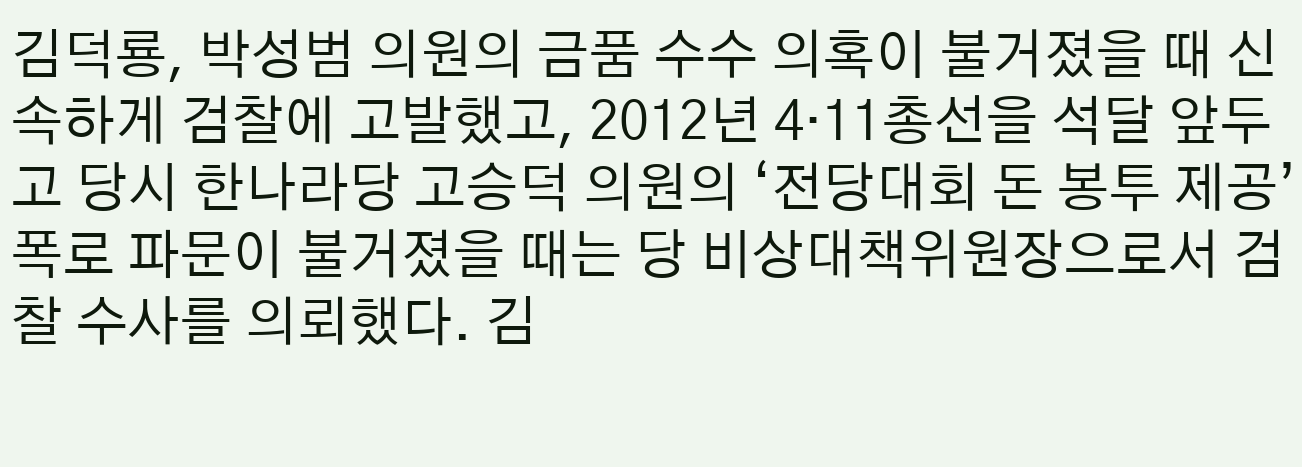김덕룡, 박성범 의원의 금품 수수 의혹이 불거졌을 때 신속하게 검찰에 고발했고, 2012년 4·11총선을 석달 앞두고 당시 한나라당 고승덕 의원의 ‘전당대회 돈 봉투 제공’ 폭로 파문이 불거졌을 때는 당 비상대책위원장으로서 검찰 수사를 의뢰했다. 김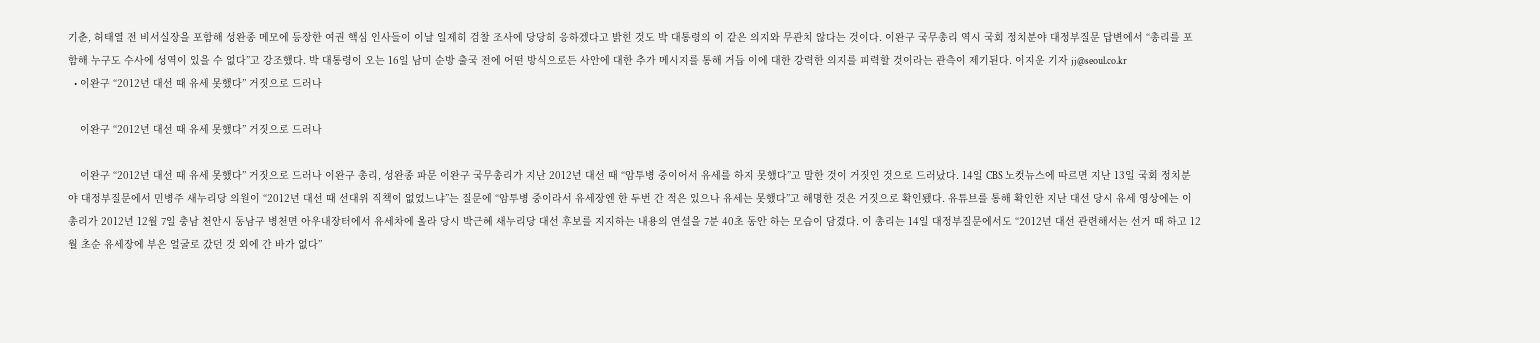기춘, 허태열 전 비서실장을 포함해 성완종 메모에 등장한 여권 핵심 인사들이 이날 일제히 검찰 조사에 당당히 응하겠다고 밝힌 것도 박 대통령의 이 같은 의지와 무관치 않다는 것이다. 이완구 국무총리 역시 국회 정치분야 대정부질문 답변에서 “총리를 포함해 누구도 수사에 성역이 있을 수 없다”고 강조했다. 박 대통령이 오는 16일 남미 순방 출국 전에 어떤 방식으로든 사안에 대한 추가 메시지를 통해 거듭 이에 대한 강력한 의지를 피력할 것이라는 관측이 제기된다. 이지운 기자 jj@seoul.co.kr
  • 이완구 “2012년 대선 때 유세 못했다” 거짓으로 드러나

    이완구 “2012년 대선 때 유세 못했다” 거짓으로 드러나

    이완구 “2012년 대선 때 유세 못했다” 거짓으로 드러나 이완구 총리, 성완종 파문 이완구 국무총리가 지난 2012년 대선 때 “암투병 중이어서 유세를 하지 못했다”고 말한 것이 거짓인 것으로 드러났다. 14일 CBS 노컷뉴스에 따르면 지난 13일 국회 정치분야 대정부질문에서 민병주 새누리당 의원이 “2012년 대선 때 선대위 직책이 없었느냐”는 질문에 “암투병 중이라서 유세장엔 한 두번 간 적은 있으나 유세는 못했다”고 해명한 것은 거짓으로 확인됐다. 유튜브를 통해 확인한 지난 대선 당시 유세 영상에는 이 총리가 2012년 12월 7일 충남 천안시 동남구 병천면 아우내장터에서 유세차에 올라 당시 박근혜 새누리당 대선 후보를 지지하는 내용의 연설을 7분 40초 동안 하는 모습이 담겼다. 이 총리는 14일 대정부질문에서도 “2012년 대선 관련해서는 선거 때 하고 12월 초순 유세장에 부은 얼굴로 갔던 것 외에 간 바가 없다”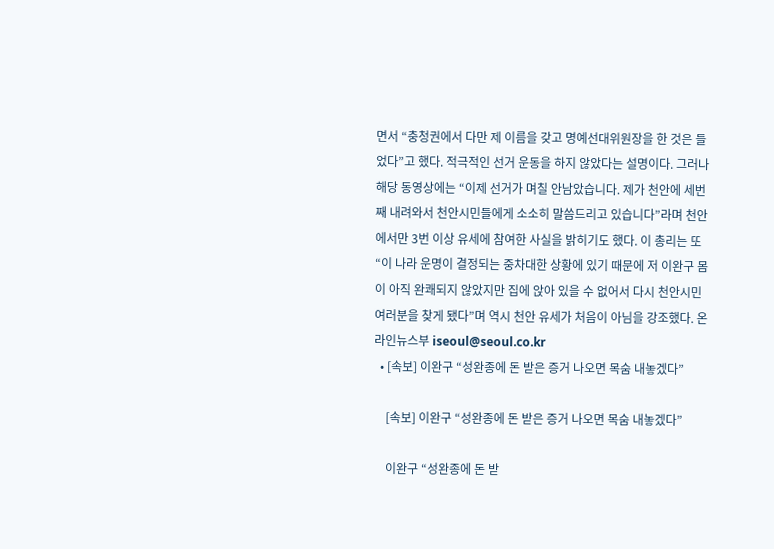면서 “충청권에서 다만 제 이름을 갖고 명예선대위원장을 한 것은 들었다”고 했다. 적극적인 선거 운동을 하지 않았다는 설명이다. 그러나 해당 동영상에는 “이제 선거가 며칠 안남았습니다. 제가 천안에 세번째 내려와서 천안시민들에게 소소히 말씀드리고 있습니다”라며 천안에서만 3번 이상 유세에 참여한 사실을 밝히기도 했다. 이 총리는 또 “이 나라 운명이 결정되는 중차대한 상황에 있기 때문에 저 이완구 몸이 아직 완쾌되지 않았지만 집에 앉아 있을 수 없어서 다시 천안시민 여러분을 찾게 됐다”며 역시 천안 유세가 처음이 아님을 강조했다. 온라인뉴스부 iseoul@seoul.co.kr
  • [속보] 이완구 “성완종에 돈 받은 증거 나오면 목숨 내놓겠다”

    [속보] 이완구 “성완종에 돈 받은 증거 나오면 목숨 내놓겠다”

    이완구 “성완종에 돈 받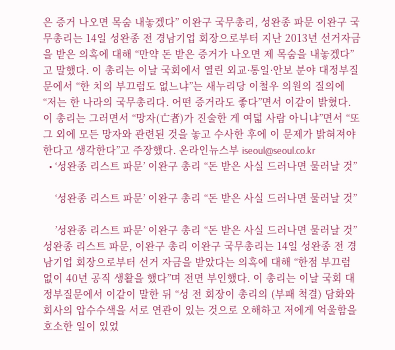은 증거 나오면 목숨 내놓겠다” 이완구 국무총리, 성완종 파문 이완구 국무총리는 14일 성완종 전 경남기업 회장으로부터 지난 2013년 선거자금을 받은 의혹에 대해 “만약 돈 받은 증거가 나오면 제 목숨을 내놓겠다”고 말했다. 이 총리는 이날 국회에서 열린 외교·통일·안보 분야 대정부질문에서 “한 치의 부끄럼도 없느냐”는 새누리당 이철우 의원의 질의에 “저는 한 나라의 국무총리다. 어떤 증거라도 좋다”면서 이같이 밝혔다. 이 총리는 그러면서 “망자(亡者)가 진술한 게 여덟 사람 아니냐”면서 “또 그 외에 모든 망자와 관련된 것을 놓고 수사한 후에 이 문제가 밝혀져야 한다고 생각한다”고 주장했다. 온라인뉴스부 iseoul@seoul.co.kr
  • ‘성완종 리스트 파문’ 이완구 총리 “돈 받은 사실 드러나면 물러날 것”

    ‘성완종 리스트 파문’ 이완구 총리 “돈 받은 사실 드러나면 물러날 것”

    ’성완종 리스트 파문’ 이완구 총리 “돈 받은 사실 드러나면 물러날 것” 성완종 리스트 파문, 이완구 총리 이완구 국무총리는 14일 성완종 전 경남기업 회장으로부터 선거 자금을 받았다는 의혹에 대해 “한점 부끄럼 없이 40년 공직 생활을 했다”며 전면 부인했다. 이 총리는 이날 국회 대정부질문에서 이같이 말한 뒤 “성 전 회장이 총리의 (부패 척결) 담화와 회사의 압수수색을 서로 연관이 있는 것으로 오해하고 저에게 억울함을 호소한 일이 있었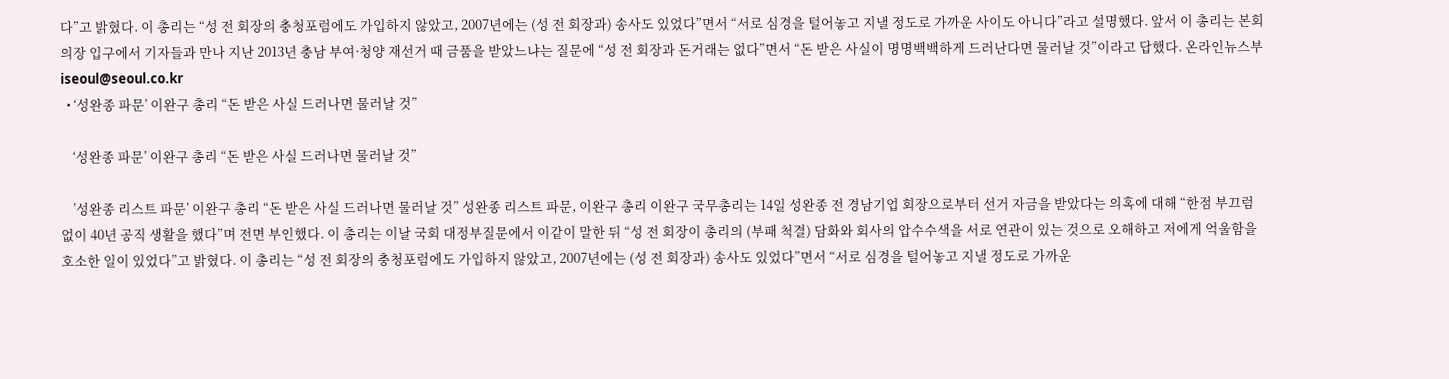다”고 밝혔다. 이 총리는 “성 전 회장의 충청포럼에도 가입하지 않았고, 2007년에는 (성 전 회장과) 송사도 있었다”면서 “서로 심경을 털어놓고 지낼 정도로 가까운 사이도 아니다”라고 설명했다. 앞서 이 총리는 본회의장 입구에서 기자들과 만나 지난 2013년 충남 부여·청양 재선거 때 금품을 받았느냐는 질문에 “성 전 회장과 돈거래는 없다”면서 “돈 받은 사실이 명명백백하게 드러난다면 물러날 것”이라고 답했다. 온라인뉴스부 iseoul@seoul.co.kr
  • ‘성완종 파문’ 이완구 총리 “돈 받은 사실 드러나면 물러날 것”

    ‘성완종 파문’ 이완구 총리 “돈 받은 사실 드러나면 물러날 것”

    ’성완종 리스트 파문’ 이완구 총리 “돈 받은 사실 드러나면 물러날 것” 성완종 리스트 파문, 이완구 총리 이완구 국무총리는 14일 성완종 전 경남기업 회장으로부터 선거 자금을 받았다는 의혹에 대해 “한점 부끄럼 없이 40년 공직 생활을 했다”며 전면 부인했다. 이 총리는 이날 국회 대정부질문에서 이같이 말한 뒤 “성 전 회장이 총리의 (부패 척결) 담화와 회사의 압수수색을 서로 연관이 있는 것으로 오해하고 저에게 억울함을 호소한 일이 있었다”고 밝혔다. 이 총리는 “성 전 회장의 충청포럼에도 가입하지 않았고, 2007년에는 (성 전 회장과) 송사도 있었다”면서 “서로 심경을 털어놓고 지낼 정도로 가까운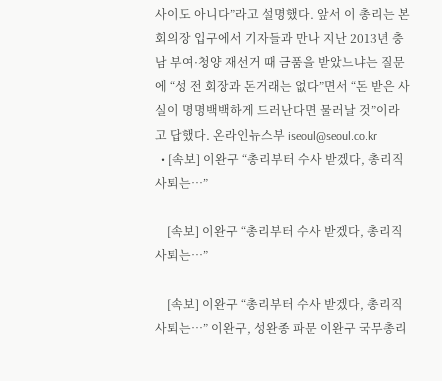사이도 아니다”라고 설명했다. 앞서 이 총리는 본회의장 입구에서 기자들과 만나 지난 2013년 충남 부여·청양 재선거 때 금품을 받았느냐는 질문에 “성 전 회장과 돈거래는 없다”면서 “돈 받은 사실이 명명백백하게 드러난다면 물러날 것”이라고 답했다. 온라인뉴스부 iseoul@seoul.co.kr
  • [속보] 이완구 “총리부터 수사 받겠다, 총리직 사퇴는…”

    [속보] 이완구 “총리부터 수사 받겠다, 총리직 사퇴는…”

    [속보] 이완구 “총리부터 수사 받겠다, 총리직 사퇴는…” 이완구, 성완종 파문 이완구 국무총리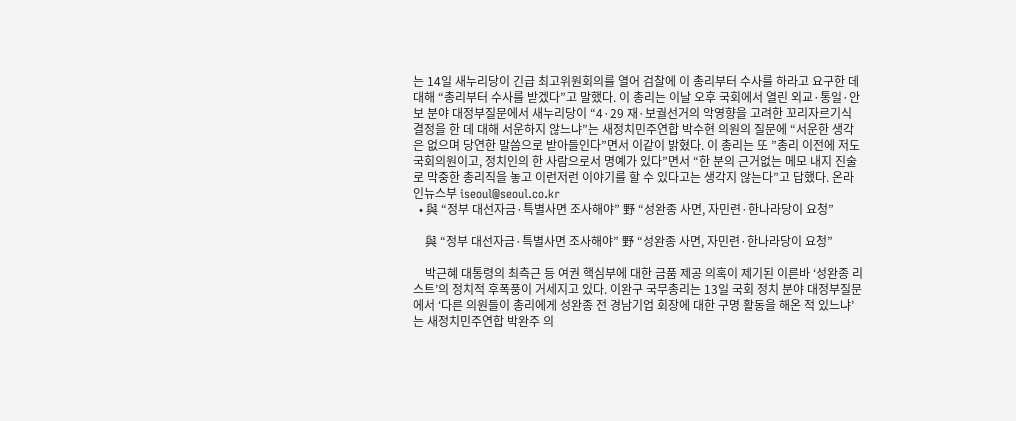는 14일 새누리당이 긴급 최고위원회의를 열어 검찰에 이 총리부터 수사를 하라고 요구한 데 대해 “총리부터 수사를 받겠다”고 말했다. 이 총리는 이날 오후 국회에서 열린 외교·통일·안보 분야 대정부질문에서 새누리당이 “4·29 재·보궐선거의 악영향을 고려한 꼬리자르기식 결정을 한 데 대해 서운하지 않느냐”는 새정치민주연합 박수현 의원의 질문에 “서운한 생각은 없으며 당연한 말씀으로 받아들인다”면서 이같이 밝혔다. 이 총리는 또 ”총리 이전에 저도 국회의원이고, 정치인의 한 사람으로서 명예가 있다”면서 “한 분의 근거없는 메모 내지 진술로 막중한 총리직을 놓고 이런저런 이야기를 할 수 있다고는 생각지 않는다”고 답했다. 온라인뉴스부 iseoul@seoul.co.kr
  • 與 “정부 대선자금·특별사면 조사해야” 野 “성완종 사면, 자민련·한나라당이 요청”

    與 “정부 대선자금·특별사면 조사해야” 野 “성완종 사면, 자민련·한나라당이 요청”

    박근혜 대통령의 최측근 등 여권 핵심부에 대한 금품 제공 의혹이 제기된 이른바 ‘성완종 리스트’의 정치적 후폭풍이 거세지고 있다. 이완구 국무총리는 13일 국회 정치 분야 대정부질문에서 ‘다른 의원들이 총리에게 성완종 전 경남기업 회장에 대한 구명 활동을 해온 적 있느냐’는 새정치민주연합 박완주 의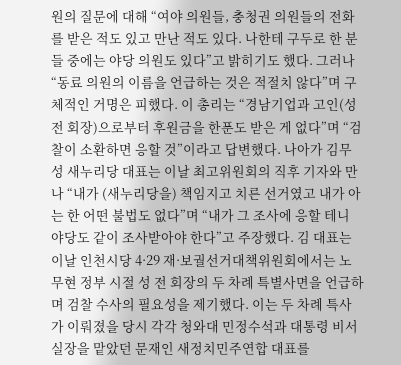원의 질문에 대해 “여야 의원들, 충청권 의원들의 전화를 받은 적도 있고 만난 적도 있다. 나한테 구두로 한 분들 중에는 야당 의원도 있다”고 밝히기도 했다. 그러나 “동료 의원의 이름을 언급하는 것은 적절치 않다”며 구체적인 거명은 피했다. 이 총리는 “경남기업과 고인(성 전 회장)으로부터 후원금을 한푼도 받은 게 없다”며 “검찰이 소환하면 응할 것”이라고 답변했다. 나아가 김무성 새누리당 대표는 이날 최고위원회의 직후 기자와 만나 “내가 (새누리당을) 책임지고 치른 선거였고 내가 아는 한 어떤 불법도 없다”며 “내가 그 조사에 응할 테니 야당도 같이 조사받아야 한다”고 주장했다. 김 대표는 이날 인천시당 4·29 재·보궐선거대책위원회에서는 노무현 정부 시절 성 전 회장의 두 차례 특별사면을 언급하며 검찰 수사의 필요성을 제기했다. 이는 두 차례 특사가 이뤄졌을 당시 각각 청와대 민정수석과 대통령 비서실장을 맡았던 문재인 새정치민주연합 대표를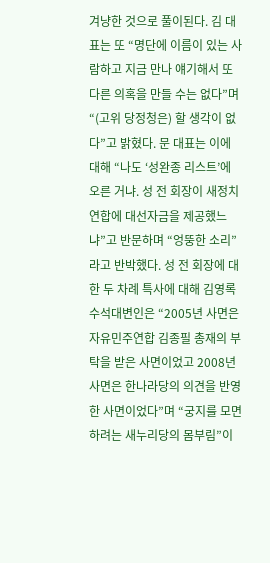겨냥한 것으로 풀이된다. 김 대표는 또 “명단에 이름이 있는 사람하고 지금 만나 얘기해서 또 다른 의혹을 만들 수는 없다”며 “(고위 당정청은) 할 생각이 없다”고 밝혔다. 문 대표는 이에 대해 “나도 ‘성완종 리스트’에 오른 거냐. 성 전 회장이 새정치연합에 대선자금을 제공했느냐”고 반문하며 “엉뚱한 소리”라고 반박했다. 성 전 회장에 대한 두 차례 특사에 대해 김영록 수석대변인은 “2005년 사면은 자유민주연합 김종필 총재의 부탁을 받은 사면이었고 2008년 사면은 한나라당의 의견을 반영한 사면이었다”며 “궁지를 모면하려는 새누리당의 몸부림”이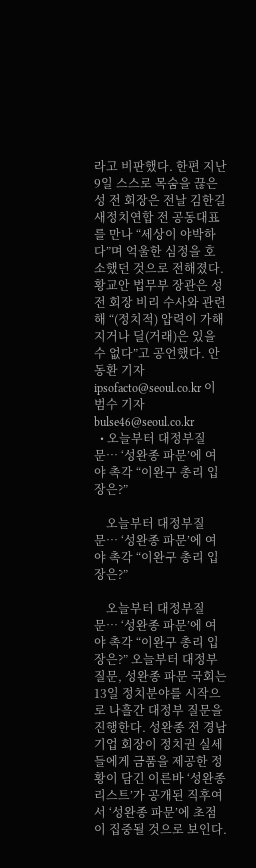라고 비판했다. 한편 지난 9일 스스로 목숨을 끊은 성 전 회장은 전날 김한길 새정치연합 전 공동대표를 만나 “세상이 야박하다”며 억울한 심정을 호소했던 것으로 전해졌다. 황교안 법무부 장관은 성 전 회장 비리 수사와 관련해 “(정치적) 압력이 가해지거나 딜(거래)은 있을 수 없다”고 공언했다. 안동환 기자 ipsofacto@seoul.co.kr 이범수 기자 bulse46@seoul.co.kr
  • 오늘부터 대정부질문… ‘성완종 파문’에 여야 촉각 “이완구 총리 입장은?”

    오늘부터 대정부질문… ‘성완종 파문’에 여야 촉각 “이완구 총리 입장은?”

    오늘부터 대정부질문… ‘성완종 파문’에 여야 촉각 “이완구 총리 입장은?” 오늘부터 대정부질문, 성완종 파문 국회는 13일 정치분야를 시작으로 나흘간 대정부 질문을 진행한다. 성완종 전 경남기업 회장이 정치권 실세들에게 금품을 제공한 정황이 담긴 이른바 ‘성완종 리스트’가 공개된 직후여서 ‘성완종 파문’에 초점이 집중될 것으로 보인다.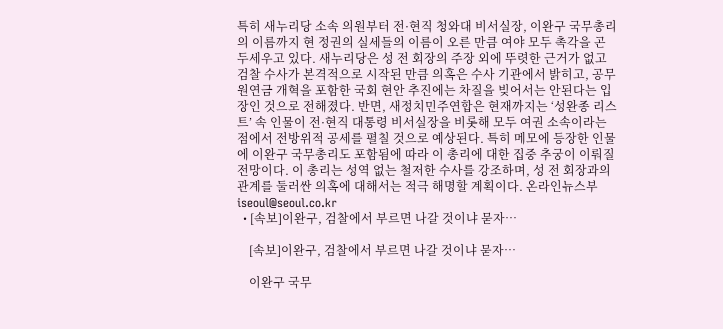특히 새누리당 소속 의원부터 전·현직 청와대 비서실장, 이완구 국무총리의 이름까지 현 정권의 실세들의 이름이 오른 만큼 여야 모두 촉각을 곤두세우고 있다. 새누리당은 성 전 회장의 주장 외에 뚜렷한 근거가 없고 검찰 수사가 본격적으로 시작된 만큼 의혹은 수사 기관에서 밝히고, 공무원연금 개혁을 포함한 국회 현안 추진에는 차질을 빚어서는 안된다는 입장인 것으로 전해졌다. 반면, 새정치민주연합은 현재까지는 ‘성완종 리스트’ 속 인물이 전·현직 대통령 비서실장을 비롯해 모두 여권 소속이라는 점에서 전방위적 공세를 펼칠 것으로 예상된다. 특히 메모에 등장한 인물에 이완구 국무총리도 포함됨에 따라 이 총리에 대한 집중 추궁이 이뤄질 전망이다. 이 총리는 성역 없는 철저한 수사를 강조하며, 성 전 회장과의 관계를 둘러싼 의혹에 대해서는 적극 해명할 계획이다. 온라인뉴스부 iseoul@seoul.co.kr
  • [속보]이완구, 검찰에서 부르면 나갈 것이냐 묻자…

    [속보]이완구, 검찰에서 부르면 나갈 것이냐 묻자…

    이완구 국무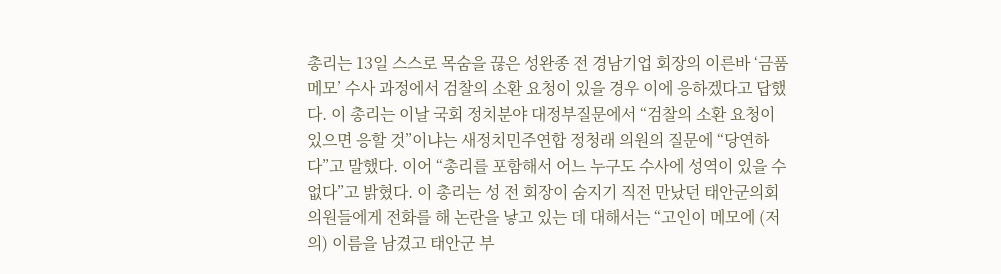총리는 13일 스스로 목숨을 끊은 성완종 전 경남기업 회장의 이른바 ‘금품 메모’ 수사 과정에서 검찰의 소환 요청이 있을 경우 이에 응하겠다고 답했다. 이 총리는 이날 국회 정치분야 대정부질문에서 “검찰의 소환 요청이 있으면 응할 것”이냐는 새정치민주연합 정청래 의원의 질문에 “당연하다”고 말했다. 이어 “총리를 포함해서 어느 누구도 수사에 성역이 있을 수 없다”고 밝혔다. 이 총리는 성 전 회장이 숨지기 직전 만났던 태안군의회 의원들에게 전화를 해 논란을 낳고 있는 데 대해서는 “고인이 메모에 (저의) 이름을 남겼고 태안군 부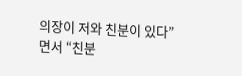의장이 저와 친분이 있다”면서 “친분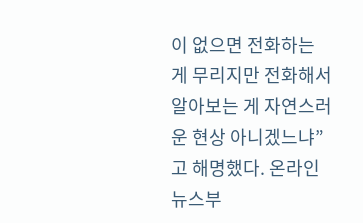이 없으면 전화하는 게 무리지만 전화해서 알아보는 게 자연스러운 현상 아니겠느냐”고 해명했다. 온라인뉴스부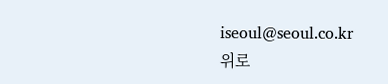iseoul@seoul.co.kr
위로